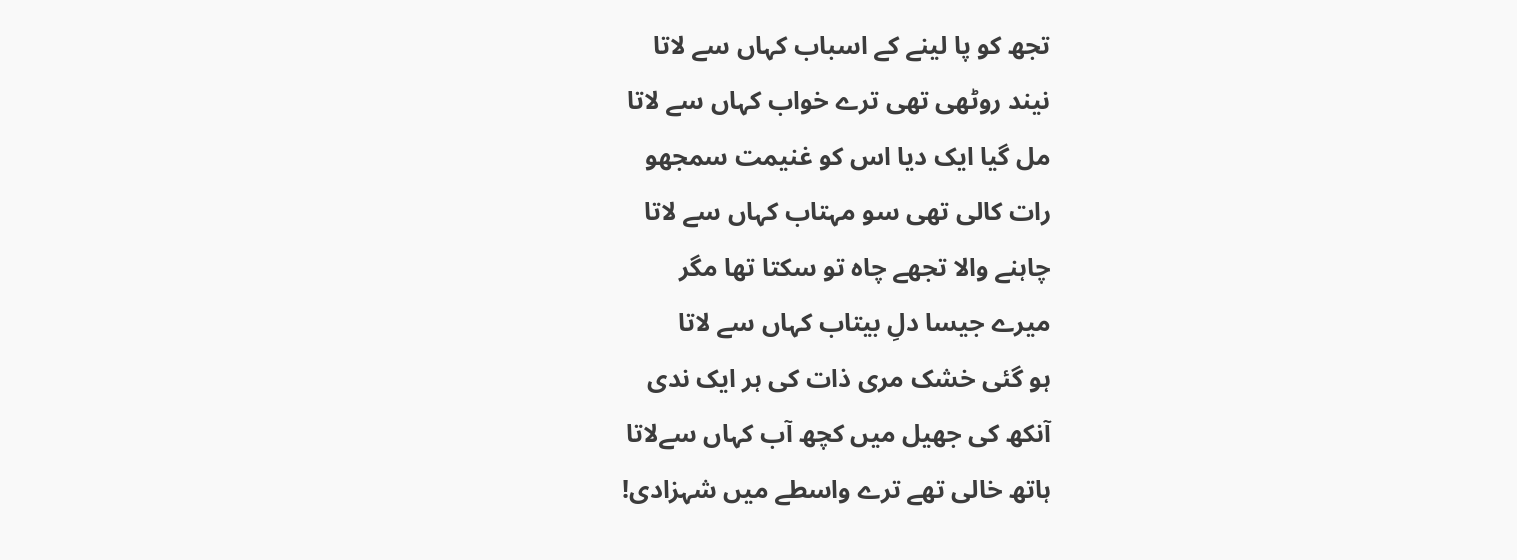تجھ کو پا لینے کے اسباب کہاں سے لاتا
نیند روٹھی تھی ترے خواب کہاں سے لاتا
مل گیا ایک دیا اس کو غنیمت سمجھو
رات کالی تھی سو مہتاب کہاں سے لاتا
چاہنے والا تجھے چاہ تو سکتا تھا مگر
میرے جیسا دلِ بیتاب کہاں سے لاتا
ہو گئى خشک مری ذات کی ہر ایک ندی
آنکھ کی جھیل میں کچھ آب کہاں سےلاتا
ہاتھ خالی تھے ترے واسطے میں شہزادی!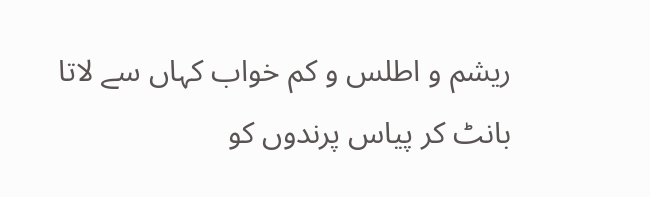ریشم و اطلس و کم خواب کہاں سے لاتا
بانٹ کر پیاس پرندوں کو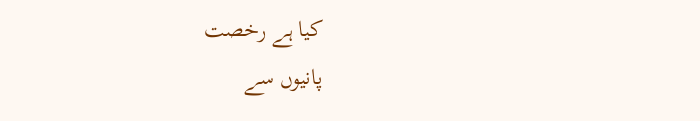کیا ہے رخصت
پانیوں سے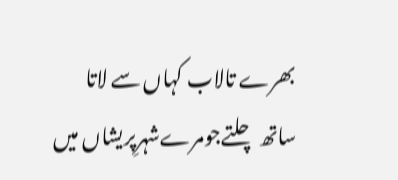بھرے تالاب کہاں سے لاتا
ساتھ چلتےجومرےشہرِپریشاں میں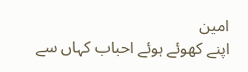امین
اپنے کھوئے ہوئے احباب کہاں سے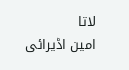لاتا
امین اڈیرائی